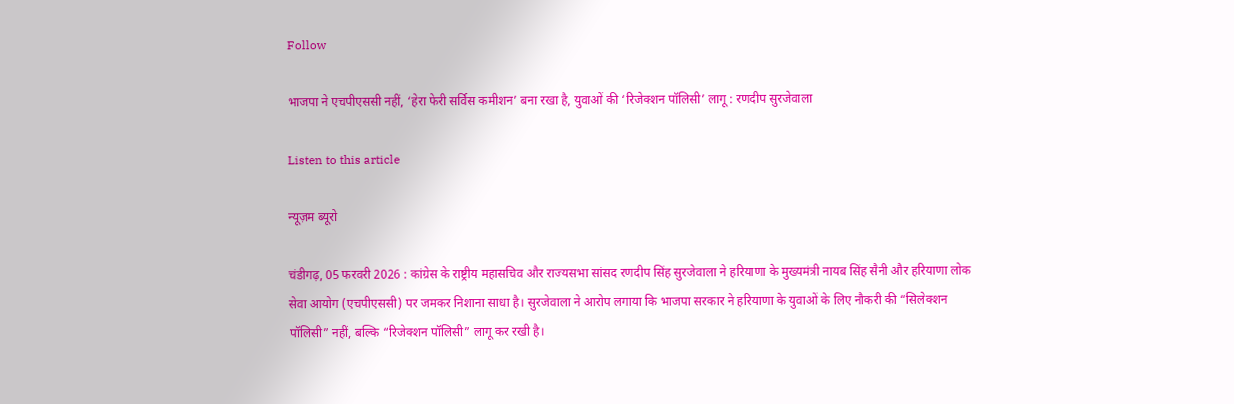Follow

भाजपा ने एचपीएससी नहीं, ‘हेरा फेरी सर्विस कमीशन’ बना रखा है, युवाओं की ‘रिजेक्शन पॉलिसी’ लागू : रणदीप सुरजेवाला

Listen to this article

न्यूज़म ब्यूरो

चंडीगढ़, 05 फरवरी 2026 : कांग्रेस के राष्ट्रीय महासचिव और राज्यसभा सांसद रणदीप सिंह सुरजेवाला ने हरियाणा के मुख्यमंत्री नायब सिंह सैनी और हरियाणा लोक सेवा आयोग (एचपीएससी) पर जमकर निशाना साधा है। सुरजेवाला ने आरोप लगाया कि भाजपा सरकार ने हरियाणा के युवाओं के लिए नौकरी की “सिलेक्शन पॉलिसी” नहीं, बल्कि “रिजेक्शन पॉलिसी” लागू कर रखी है।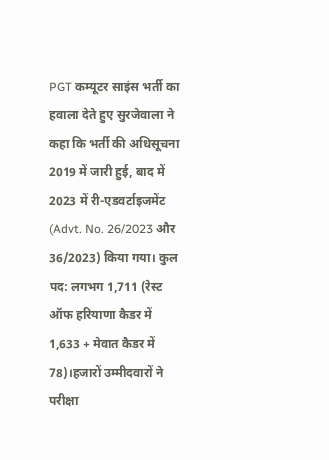PGT कम्यूटर साइंस भर्ती का हवाला देते हुए सुरजेवाला ने कहा कि भर्ती की अधिसूचना 2019 में जारी हुई, बाद में 2023 में री-एडवर्टाइजमेंट (Advt. No. 26/2023 और 36/2023) किया गया। कुल पद: लगभग 1,711 (रेस्ट ऑफ हरियाणा कैडर में 1,633 + मेवात कैडर में 78)।हजारों उम्मीदवारों ने परीक्षा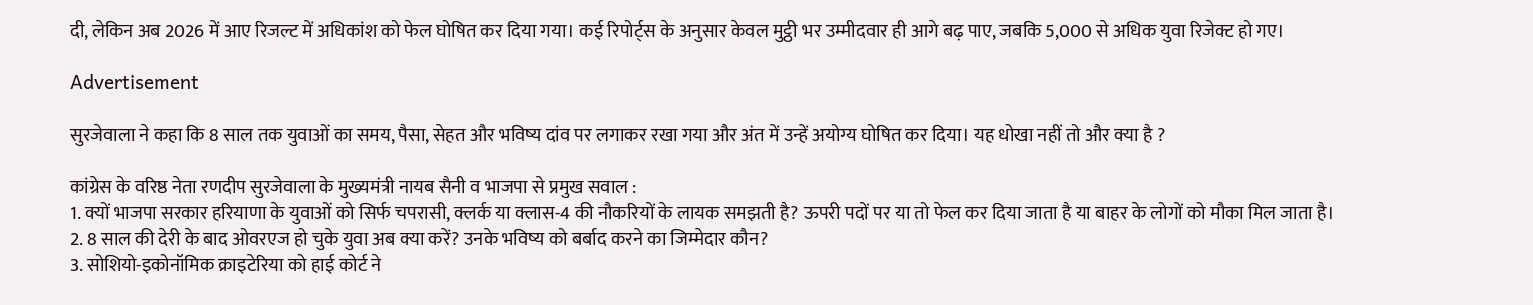दी, लेकिन अब 2026 में आए रिजल्ट में अधिकांश को फेल घोषित कर दिया गया। कई रिपोर्ट्स के अनुसार केवल मुट्ठी भर उम्मीदवार ही आगे बढ़ पाए, जबकि 5,000 से अधिक युवा रिजेक्ट हो गए।

Advertisement

सुरजेवाला ने कहा कि 8 साल तक युवाओं का समय, पैसा, सेहत और भविष्य दांव पर लगाकर रखा गया और अंत में उन्हें अयोग्य घोषित कर दिया। यह धोखा नहीं तो और क्या है ?

कांग्रेस के वरिष्ठ नेता रणदीप सुरजेवाला के मुख्यमंत्री नायब सैनी व भाजपा से प्रमुख सवाल :
1. क्यों भाजपा सरकार हरियाणा के युवाओं को सिर्फ चपरासी, क्लर्क या क्लास-4 की नौकरियों के लायक समझती है? ऊपरी पदों पर या तो फेल कर दिया जाता है या बाहर के लोगों को मौका मिल जाता है।
2. 8 साल की देरी के बाद ओवरएज हो चुके युवा अब क्या करें? उनके भविष्य को बर्बाद करने का जिम्मेदार कौन?
3. सोशियो-इकोनॉमिक क्राइटेरिया को हाई कोर्ट ने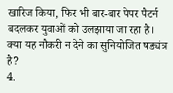खारिज किया, फिर भी बार-बार पेपर पैटर्न बदलकर युवाओं को उलझाया जा रहा है। क्या यह नौकरी न देने का सुनियोजित षड्यंत्र है?
4.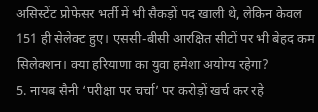असिस्टेंट प्रोफेसर भर्ती में भी सैकड़ों पद खाली थे, लेकिन केवल 151 ही सेलेक्ट हुए। एससी-बीसी आरक्षित सीटों पर भी बेहद कम सिलेक्शन। क्या हरियाणा का युवा हमेशा अयोग्य रहेगा?
5. नायब सैनी ‘परीक्षा पर चर्चा’ पर करोड़ों खर्च कर रहे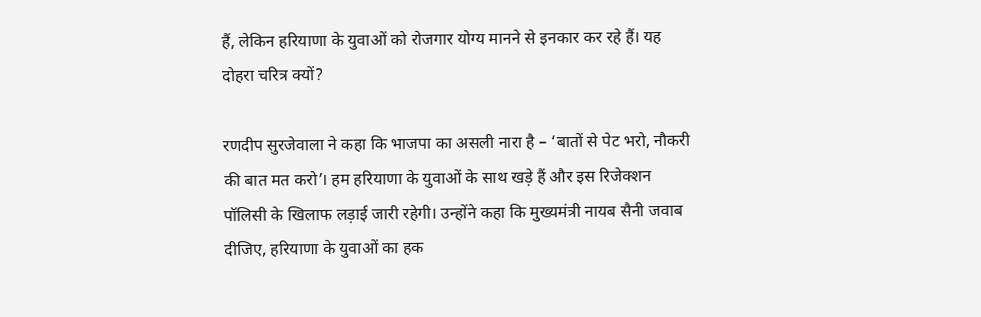हैं, लेकिन हरियाणा के युवाओं को रोजगार योग्य मानने से इनकार कर रहे हैं। यह दोहरा चरित्र क्यों?

रणदीप सुरजेवाला ने कहा कि भाजपा का असली नारा है – ‘बातों से पेट भरो, नौकरी की बात मत करो’। हम हरियाणा के युवाओं के साथ खड़े हैं और इस रिजेक्शन पॉलिसी के खिलाफ लड़ाई जारी रहेगी। उन्होंने कहा कि मुख्यमंत्री नायब सैनी जवाब दीजिए, हरियाणा के युवाओं का हक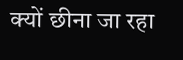क्यों छीना जा रहा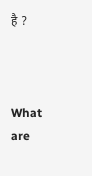है ?



What are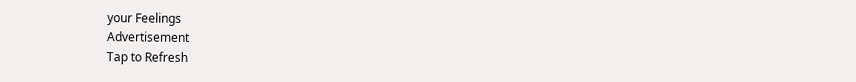your Feelings
Advertisement
Tap to Refresh